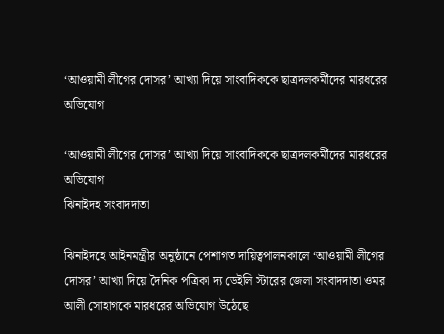‘আওয়ামী লীগের দোসর’ আখ্যা দিয়ে সাংবাদিককে ছাত্রদলকর্মীদের মারধরের অভিযোগ

‘আওয়ামী লীগের দোসর’ আখ্যা দিয়ে সাংবাদিককে ছাত্রদলকর্মীদের মারধরের অভিযোগ
ঝিনাইদহ সংবাদদাতা

ঝিনাইদহে আইনমন্ত্রীর অনুষ্ঠানে পেশাগত দায়িত্বপালনকালে ‘আওয়ামী লীগের দোসর’ আখ্যা দিয়ে দৈনিক পত্রিকা দ্য ডেইলি স্টারের জেলা সংবাদদাতা ওমর আলী সোহাগকে মারধরের অভিযোগ উঠেছে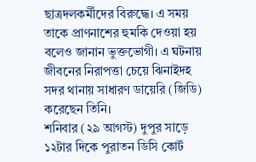ছাত্রদলকর্মীদের বিরুদ্ধে। এ সময় তাকে প্রাণনাশের হুমকি দেওয়া হয় বলেও জানান ভুক্তভোগী। এ ঘটনায় জীবনের নিরাপত্তা চেয়ে ঝিনাইদহ সদর থানায় সাধারণ ডায়েরি (জিডি) করেছেন তিনি।
শনিবার (২৯ আগস্ট) দুপুর সাড়ে ১২টার দিকে পুরাতন ডিসি কোর্ট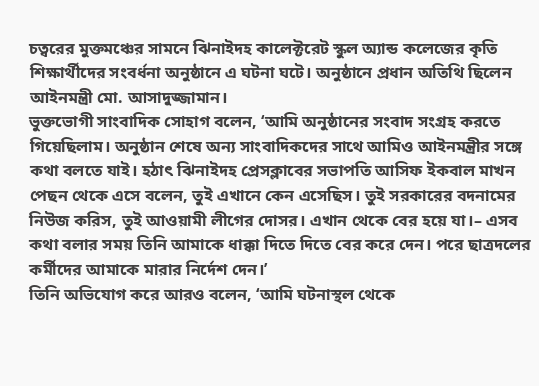চত্বরের মুক্তমঞ্চের সামনে ঝিনাইদহ কালেক্টরেট স্কুল অ্যান্ড কলেজের কৃতি শিক্ষার্থীদের সংবর্ধনা অনুষ্ঠানে এ ঘটনা ঘটে। অনুষ্ঠানে প্রধান অতিথি ছিলেন আইনমন্ত্রী মো. আসাদুজ্জামান।
ভুক্তভোগী সাংবাদিক সোহাগ বলেন, ‘আমি অনুষ্ঠানের সংবাদ সংগ্রহ করতে গিয়েছিলাম। অনুষ্ঠান শেষে অন্য সাংবাদিকদের সাথে আমিও আইনমন্ত্রীর সঙ্গে কথা বলতে যাই। হঠাৎ ঝিনাইদহ প্রেসক্লাবের সভাপতি আসিফ ইকবাল মাখন পেছন থেকে এসে বলেন, তুই এখানে কেন এসেছিস। তুই সরকারের বদনামের নিউজ করিস, তুই আওয়ামী লীগের দোসর। এখান থেকে বের হয়ে যা।– এসব কথা বলার সময় তিনি আমাকে ধাক্কা দিতে দিতে বের করে দেন। পরে ছাত্রদলের কর্মীদের আমাকে মারার নির্দেশ দেন।’
তিনি অভিযোগ করে আরও বলেন, ‘আমি ঘটনাস্থল থেকে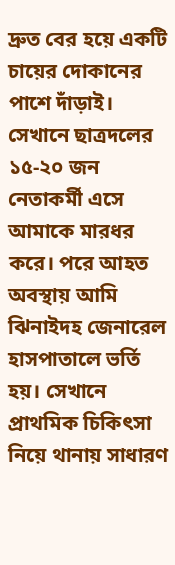দ্রুত বের হয়ে একটি চায়ের দোকানের পাশে দাঁড়াই। সেখানে ছাত্রদলের ১৫-২০ জন নেতাকর্মী এসে আমাকে মারধর করে। পরে আহত অবস্থায় আমি ঝিনাইদহ জেনারেল হাসপাতালে ভর্তি হয়। সেখানে প্রাথমিক চিকিৎসা নিয়ে থানায় সাধারণ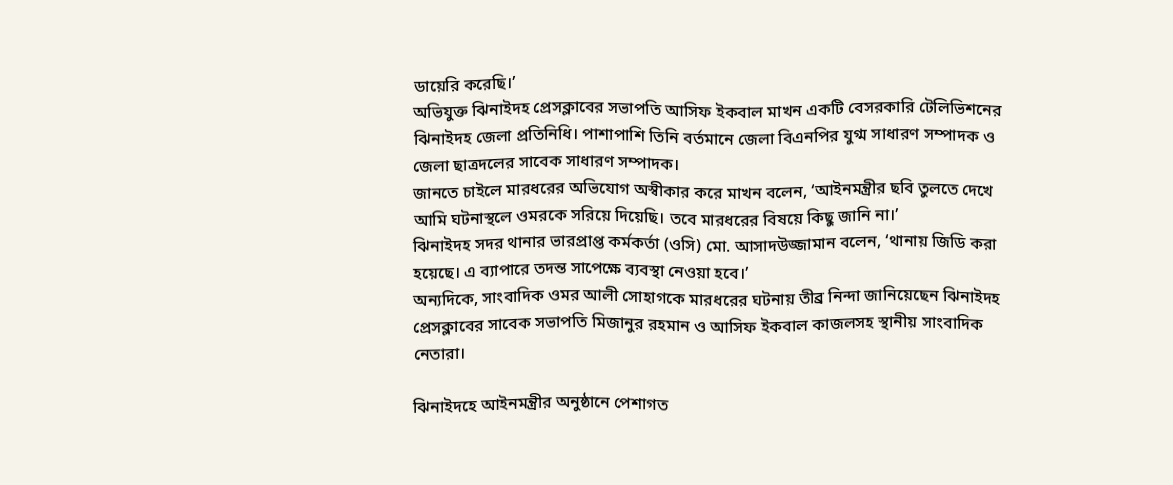ডায়েরি করেছি।’
অভিযুক্ত ঝিনাইদহ প্রেসক্লাবের সভাপতি আসিফ ইকবাল মাখন একটি বেসরকারি টেলিভিশনের ঝিনাইদহ জেলা প্রতিনিধি। পাশাপাশি তিনি বর্তমানে জেলা বিএনপির যুগ্ম সাধারণ সম্পাদক ও জেলা ছাত্রদলের সাবেক সাধারণ সম্পাদক।
জানতে চাইলে মারধরের অভিযোগ অস্বীকার করে মাখন বলেন, ‘আইনমন্ত্রীর ছবি তুলতে দেখে আমি ঘটনাস্থলে ওমরকে সরিয়ে দিয়েছি। তবে মারধরের বিষয়ে কিছু জানি না।’
ঝিনাইদহ সদর থানার ভারপ্রাপ্ত কর্মকর্তা (ওসি) মো. আসাদউজ্জামান বলেন, ‘থানায় জিডি করা হয়েছে। এ ব্যাপারে তদন্ত সাপেক্ষে ব্যবস্থা নেওয়া হবে।’
অন্যদিকে, সাংবাদিক ওমর আলী সোহাগকে মারধরের ঘটনায় তীব্র নিন্দা জানিয়েছেন ঝিনাইদহ প্রেসক্লাবের সাবেক সভাপতি মিজানুর রহমান ও আসিফ ইকবাল কাজলসহ স্থানীয় সাংবাদিক নেতারা।

ঝিনাইদহে আইনমন্ত্রীর অনুষ্ঠানে পেশাগত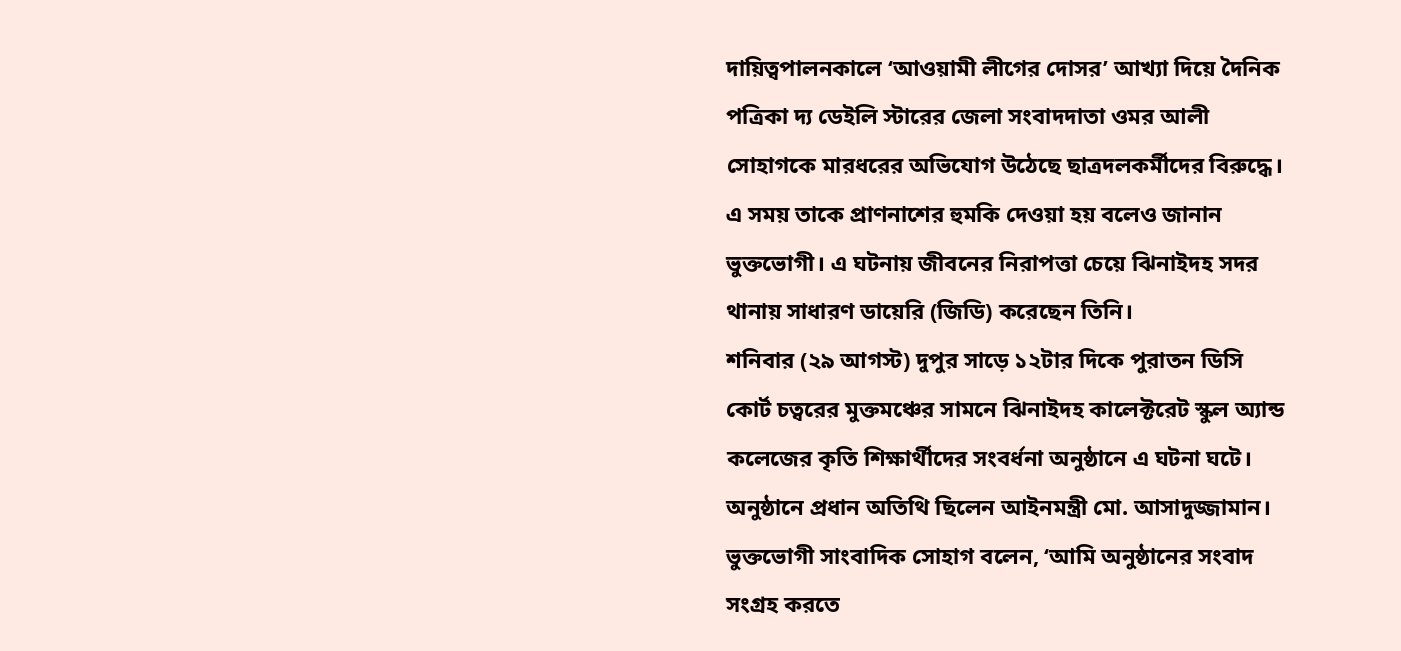দায়িত্বপালনকালে ‘আওয়ামী লীগের দোসর’ আখ্যা দিয়ে দৈনিক পত্রিকা দ্য ডেইলি স্টারের জেলা সংবাদদাতা ওমর আলী সোহাগকে মারধরের অভিযোগ উঠেছে ছাত্রদলকর্মীদের বিরুদ্ধে। এ সময় তাকে প্রাণনাশের হুমকি দেওয়া হয় বলেও জানান ভুক্তভোগী। এ ঘটনায় জীবনের নিরাপত্তা চেয়ে ঝিনাইদহ সদর থানায় সাধারণ ডায়েরি (জিডি) করেছেন তিনি।
শনিবার (২৯ আগস্ট) দুপুর সাড়ে ১২টার দিকে পুরাতন ডিসি কোর্ট চত্বরের মুক্তমঞ্চের সামনে ঝিনাইদহ কালেক্টরেট স্কুল অ্যান্ড কলেজের কৃতি শিক্ষার্থীদের সংবর্ধনা অনুষ্ঠানে এ ঘটনা ঘটে। অনুষ্ঠানে প্রধান অতিথি ছিলেন আইনমন্ত্রী মো. আসাদুজ্জামান।
ভুক্তভোগী সাংবাদিক সোহাগ বলেন, ‘আমি অনুষ্ঠানের সংবাদ সংগ্রহ করতে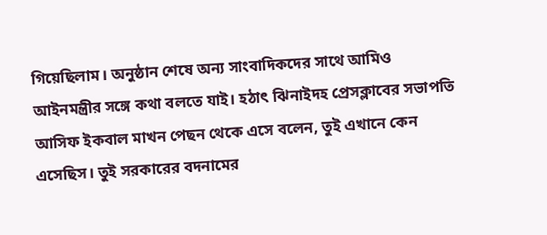গিয়েছিলাম। অনুষ্ঠান শেষে অন্য সাংবাদিকদের সাথে আমিও আইনমন্ত্রীর সঙ্গে কথা বলতে যাই। হঠাৎ ঝিনাইদহ প্রেসক্লাবের সভাপতি আসিফ ইকবাল মাখন পেছন থেকে এসে বলেন, তুই এখানে কেন এসেছিস। তুই সরকারের বদনামের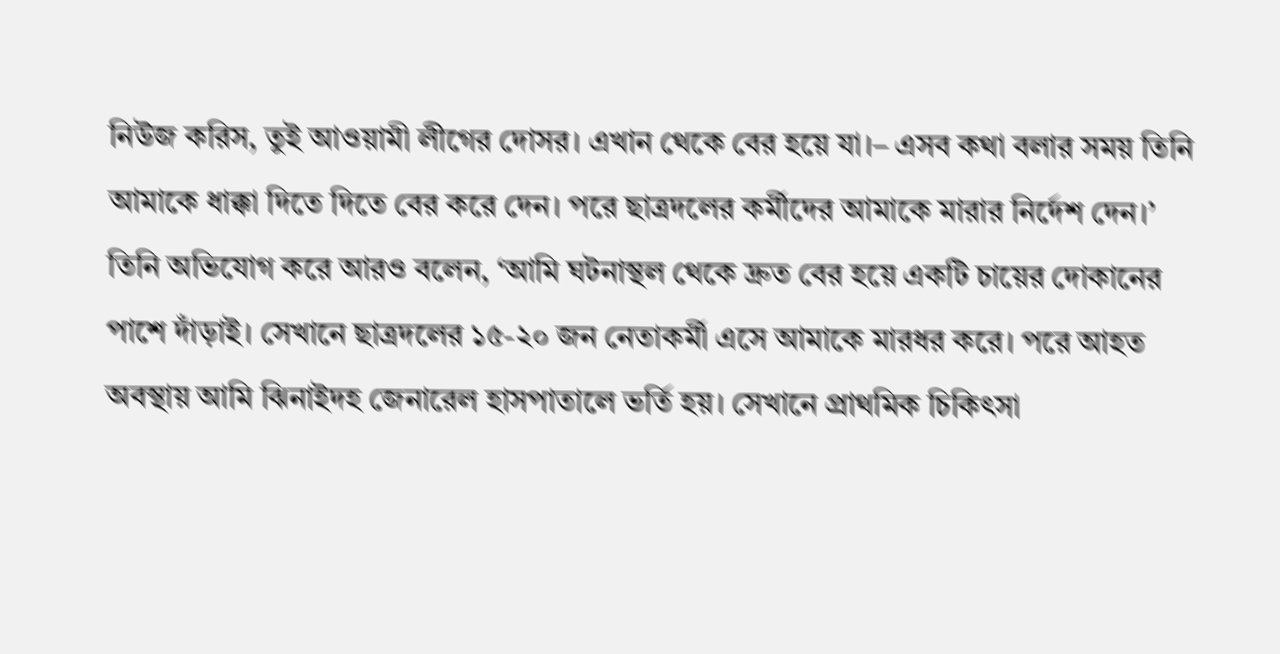নিউজ করিস, তুই আওয়ামী লীগের দোসর। এখান থেকে বের হয়ে যা।– এসব কথা বলার সময় তিনি আমাকে ধাক্কা দিতে দিতে বের করে দেন। পরে ছাত্রদলের কর্মীদের আমাকে মারার নির্দেশ দেন।’
তিনি অভিযোগ করে আরও বলেন, ‘আমি ঘটনাস্থল থেকে দ্রুত বের হয়ে একটি চায়ের দোকানের পাশে দাঁড়াই। সেখানে ছাত্রদলের ১৫-২০ জন নেতাকর্মী এসে আমাকে মারধর করে। পরে আহত অবস্থায় আমি ঝিনাইদহ জেনারেল হাসপাতালে ভর্তি হয়। সেখানে প্রাথমিক চিকিৎসা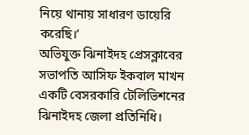নিয়ে থানায় সাধারণ ডায়েরি করেছি।’
অভিযুক্ত ঝিনাইদহ প্রেসক্লাবের সভাপতি আসিফ ইকবাল মাখন একটি বেসরকারি টেলিভিশনের ঝিনাইদহ জেলা প্রতিনিধি।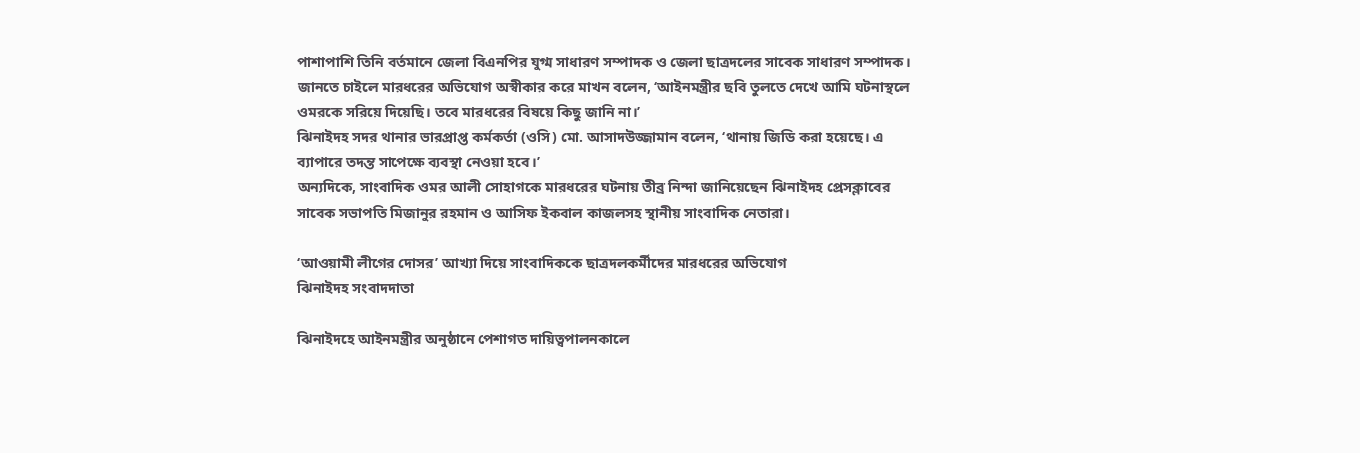পাশাপাশি তিনি বর্তমানে জেলা বিএনপির যুগ্ম সাধারণ সম্পাদক ও জেলা ছাত্রদলের সাবেক সাধারণ সম্পাদক।
জানতে চাইলে মারধরের অভিযোগ অস্বীকার করে মাখন বলেন, ‘আইনমন্ত্রীর ছবি তুলতে দেখে আমি ঘটনাস্থলে ওমরকে সরিয়ে দিয়েছি। তবে মারধরের বিষয়ে কিছু জানি না।’
ঝিনাইদহ সদর থানার ভারপ্রাপ্ত কর্মকর্তা (ওসি) মো. আসাদউজ্জামান বলেন, ‘থানায় জিডি করা হয়েছে। এ ব্যাপারে তদন্ত সাপেক্ষে ব্যবস্থা নেওয়া হবে।’
অন্যদিকে, সাংবাদিক ওমর আলী সোহাগকে মারধরের ঘটনায় তীব্র নিন্দা জানিয়েছেন ঝিনাইদহ প্রেসক্লাবের সাবেক সভাপতি মিজানুর রহমান ও আসিফ ইকবাল কাজলসহ স্থানীয় সাংবাদিক নেতারা।

‘আওয়ামী লীগের দোসর’ আখ্যা দিয়ে সাংবাদিককে ছাত্রদলকর্মীদের মারধরের অভিযোগ
ঝিনাইদহ সংবাদদাতা

ঝিনাইদহে আইনমন্ত্রীর অনুষ্ঠানে পেশাগত দায়িত্বপালনকালে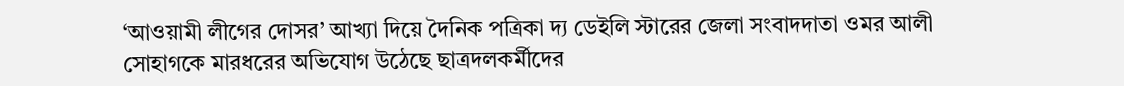‘আওয়ামী লীগের দোসর’ আখ্যা দিয়ে দৈনিক পত্রিকা দ্য ডেইলি স্টারের জেলা সংবাদদাতা ওমর আলী সোহাগকে মারধরের অভিযোগ উঠেছে ছাত্রদলকর্মীদের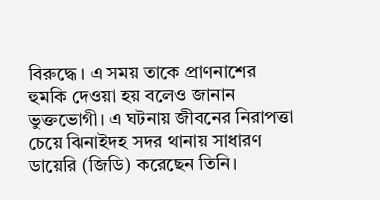বিরুদ্ধে। এ সময় তাকে প্রাণনাশের হুমকি দেওয়া হয় বলেও জানান ভুক্তভোগী। এ ঘটনায় জীবনের নিরাপত্তা চেয়ে ঝিনাইদহ সদর থানায় সাধারণ ডায়েরি (জিডি) করেছেন তিনি।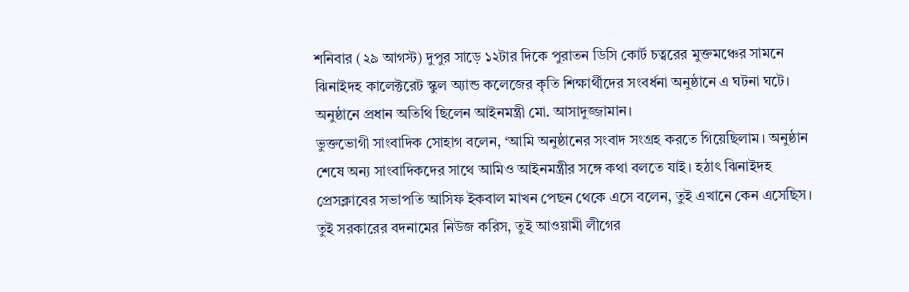শনিবার (২৯ আগস্ট) দুপুর সাড়ে ১২টার দিকে পুরাতন ডিসি কোর্ট চত্বরের মুক্তমঞ্চের সামনে ঝিনাইদহ কালেক্টরেট স্কুল অ্যান্ড কলেজের কৃতি শিক্ষার্থীদের সংবর্ধনা অনুষ্ঠানে এ ঘটনা ঘটে। অনুষ্ঠানে প্রধান অতিথি ছিলেন আইনমন্ত্রী মো. আসাদুজ্জামান।
ভুক্তভোগী সাংবাদিক সোহাগ বলেন, ‘আমি অনুষ্ঠানের সংবাদ সংগ্রহ করতে গিয়েছিলাম। অনুষ্ঠান শেষে অন্য সাংবাদিকদের সাথে আমিও আইনমন্ত্রীর সঙ্গে কথা বলতে যাই। হঠাৎ ঝিনাইদহ প্রেসক্লাবের সভাপতি আসিফ ইকবাল মাখন পেছন থেকে এসে বলেন, তুই এখানে কেন এসেছিস। তুই সরকারের বদনামের নিউজ করিস, তুই আওয়ামী লীগের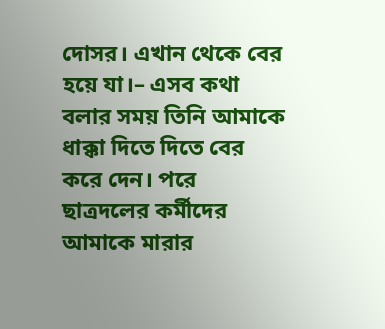দোসর। এখান থেকে বের হয়ে যা।– এসব কথা বলার সময় তিনি আমাকে ধাক্কা দিতে দিতে বের করে দেন। পরে ছাত্রদলের কর্মীদের আমাকে মারার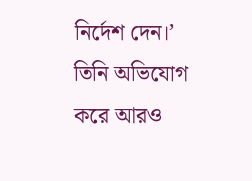নির্দেশ দেন।’
তিনি অভিযোগ করে আরও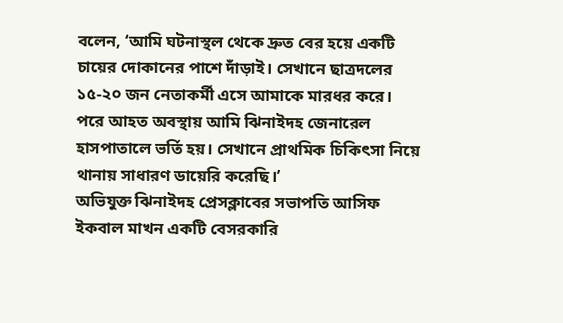বলেন, ‘আমি ঘটনাস্থল থেকে দ্রুত বের হয়ে একটি চায়ের দোকানের পাশে দাঁড়াই। সেখানে ছাত্রদলের ১৫-২০ জন নেতাকর্মী এসে আমাকে মারধর করে। পরে আহত অবস্থায় আমি ঝিনাইদহ জেনারেল হাসপাতালে ভর্তি হয়। সেখানে প্রাথমিক চিকিৎসা নিয়ে থানায় সাধারণ ডায়েরি করেছি।’
অভিযুক্ত ঝিনাইদহ প্রেসক্লাবের সভাপতি আসিফ ইকবাল মাখন একটি বেসরকারি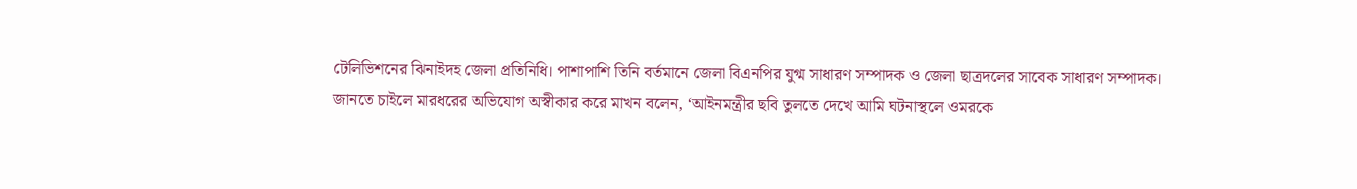টেলিভিশনের ঝিনাইদহ জেলা প্রতিনিধি। পাশাপাশি তিনি বর্তমানে জেলা বিএনপির যুগ্ম সাধারণ সম্পাদক ও জেলা ছাত্রদলের সাবেক সাধারণ সম্পাদক।
জানতে চাইলে মারধরের অভিযোগ অস্বীকার করে মাখন বলেন, ‘আইনমন্ত্রীর ছবি তুলতে দেখে আমি ঘটনাস্থলে ওমরকে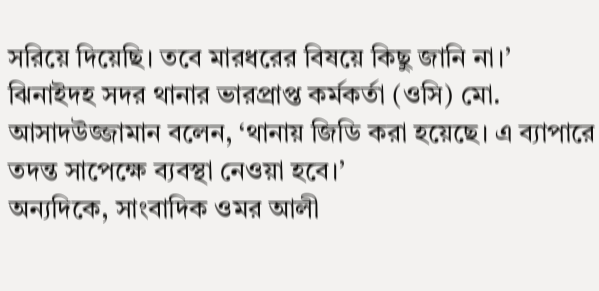সরিয়ে দিয়েছি। তবে মারধরের বিষয়ে কিছু জানি না।’
ঝিনাইদহ সদর থানার ভারপ্রাপ্ত কর্মকর্তা (ওসি) মো. আসাদউজ্জামান বলেন, ‘থানায় জিডি করা হয়েছে। এ ব্যাপারে তদন্ত সাপেক্ষে ব্যবস্থা নেওয়া হবে।’
অন্যদিকে, সাংবাদিক ওমর আলী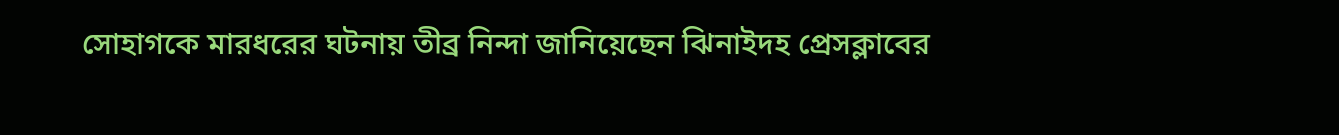সোহাগকে মারধরের ঘটনায় তীব্র নিন্দা জানিয়েছেন ঝিনাইদহ প্রেসক্লাবের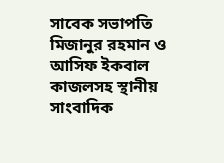সাবেক সভাপতি মিজানুর রহমান ও আসিফ ইকবাল কাজলসহ স্থানীয় সাংবাদিক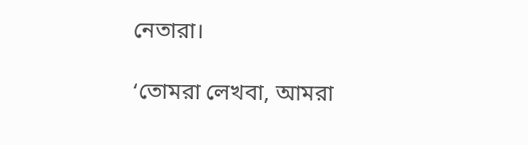নেতারা।

‘তোমরা লেখবা, আমরা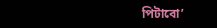পিটাবো’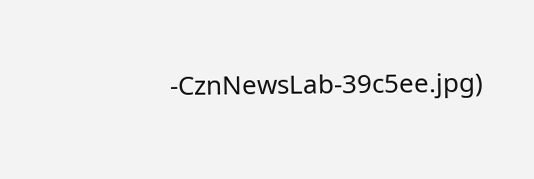-CznNewsLab-39c5ee.jpg)